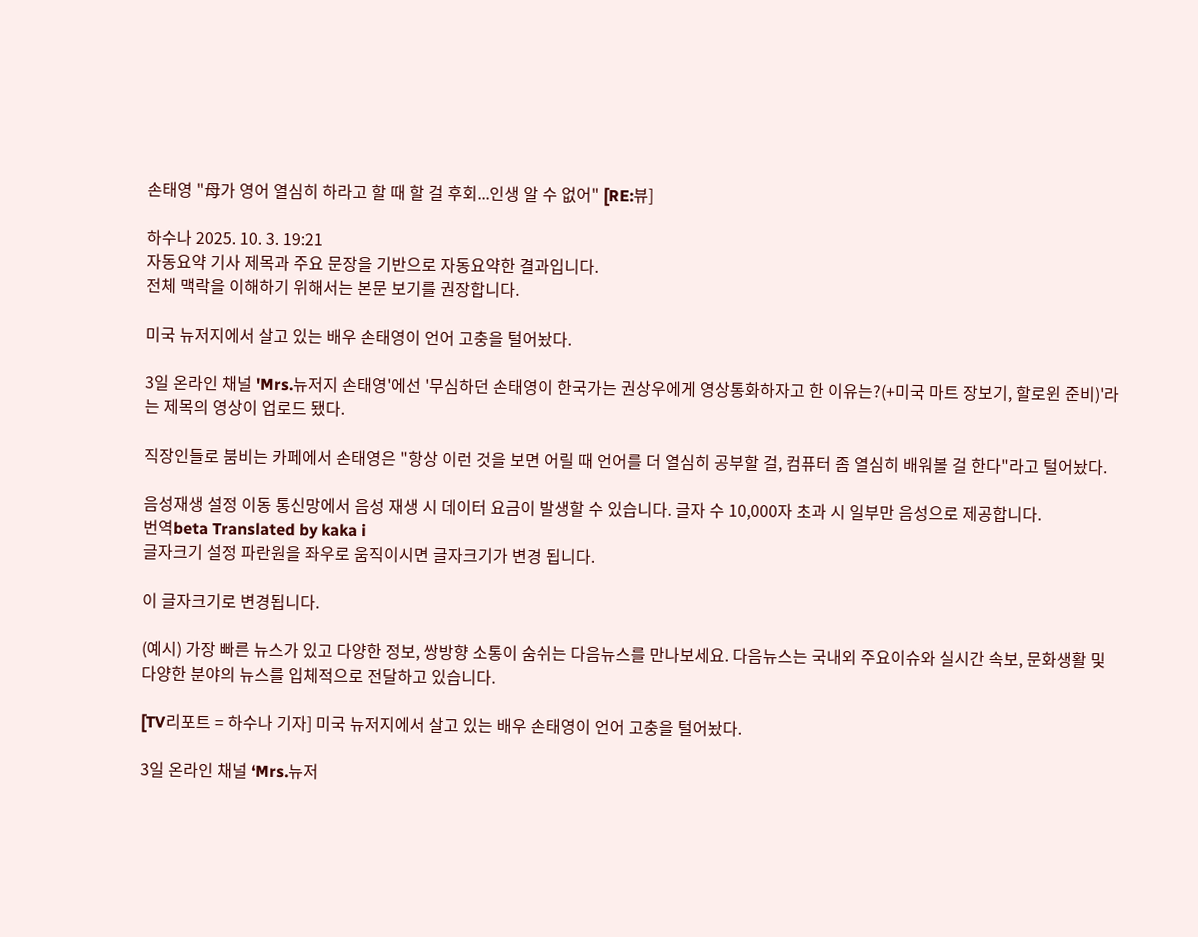손태영 "母가 영어 열심히 하라고 할 때 할 걸 후회...인생 알 수 없어" [RE:뷰]

하수나 2025. 10. 3. 19:21
자동요약 기사 제목과 주요 문장을 기반으로 자동요약한 결과입니다.
전체 맥락을 이해하기 위해서는 본문 보기를 권장합니다.

미국 뉴저지에서 살고 있는 배우 손태영이 언어 고충을 털어놨다.

3일 온라인 채널 'Mrs.뉴저지 손태영'에선 '무심하던 손태영이 한국가는 권상우에게 영상통화하자고 한 이유는?(+미국 마트 장보기, 할로윈 준비)'라는 제목의 영상이 업로드 됐다.

직장인들로 붐비는 카페에서 손태영은 "항상 이런 것을 보면 어릴 때 언어를 더 열심히 공부할 걸, 컴퓨터 좀 열심히 배워볼 걸 한다"라고 털어놨다.

음성재생 설정 이동 통신망에서 음성 재생 시 데이터 요금이 발생할 수 있습니다. 글자 수 10,000자 초과 시 일부만 음성으로 제공합니다.
번역beta Translated by kaka i
글자크기 설정 파란원을 좌우로 움직이시면 글자크기가 변경 됩니다.

이 글자크기로 변경됩니다.

(예시) 가장 빠른 뉴스가 있고 다양한 정보, 쌍방향 소통이 숨쉬는 다음뉴스를 만나보세요. 다음뉴스는 국내외 주요이슈와 실시간 속보, 문화생활 및 다양한 분야의 뉴스를 입체적으로 전달하고 있습니다.

[TV리포트 = 하수나 기자] 미국 뉴저지에서 살고 있는 배우 손태영이 언어 고충을 털어놨다.

3일 온라인 채널 ‘Mrs.뉴저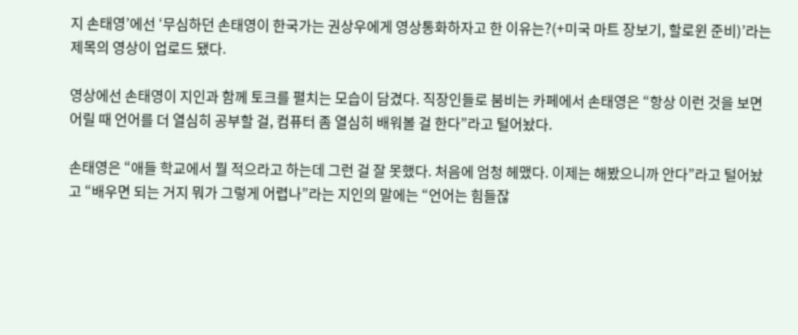지 손태영’에선 ‘무심하던 손태영이 한국가는 권상우에게 영상통화하자고 한 이유는?(+미국 마트 장보기, 할로윈 준비)’라는 제목의 영상이 업로드 됐다.

영상에선 손태영이 지인과 함께 토크를 펼치는 모습이 담겼다. 직장인들로 붐비는 카페에서 손태영은 “항상 이런 것을 보면 어릴 때 언어를 더 열심히 공부할 걸, 컴퓨터 좀 열심히 배워볼 걸 한다”라고 털어놨다.

손태영은 “애들 학교에서 뭘 적으라고 하는데 그런 걸 잘 못했다. 처음에 엄청 헤맸다. 이제는 해봤으니까 안다”라고 털어놨고 “배우면 되는 거지 뭐가 그렇게 어렵나”라는 지인의 말에는 “언어는 힘들잖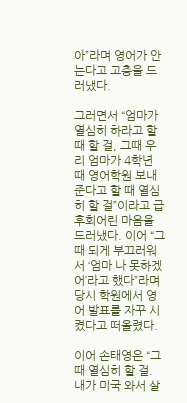아”라며 영어가 안 는다고 고충을 드러냈다.

그러면서 “엄마가 열심히 하라고 할 때 할 걸, 그때 우리 엄마가 4학년 때 영어학원 보내준다고 할 때 열심히 할 걸”이라고 급 후회어린 마음을 드러냈다. 이어 “그때 되게 부끄러워서 ‘엄마 나 못하겠어’라고 했다”라며 당시 학원에서 영어 발표를 자꾸 시켰다고 떠올렸다.

이어 손태영은 “그때 열심히 할 걸. 내가 미국 와서 살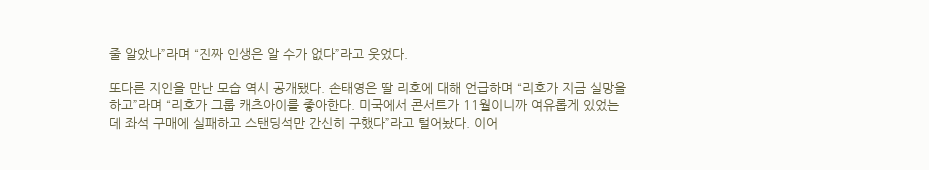줄 알았나”라며 “진짜 인생은 알 수가 없다”라고 웃었다.

또다른 지인을 만난 모습 역시 공개됐다. 손태영은 딸 리호에 대해 언급하며 “리호가 지금 실망을 하고”라며 “리호가 그룹 캐츠아이를 좋아한다. 미국에서 콘서트가 11월이니까 여유롭게 있었는데 좌석 구매에 실패하고 스탠딩석만 간신히 구했다”라고 털어놨다. 이어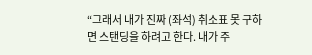“그래서 내가 진짜 (좌석) 취소표 못 구하면 스탠딩을 하려고 한다. 내가 주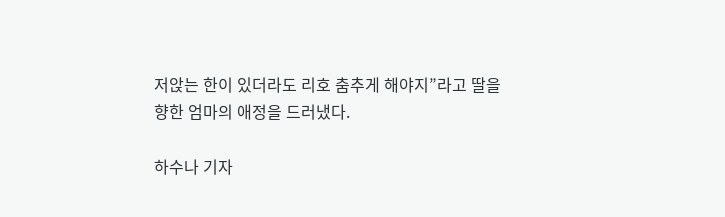저앉는 한이 있더라도 리호 춤추게 해야지”라고 딸을 향한 엄마의 애정을 드러냈다.

하수나 기자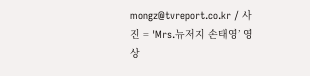mongz@tvreport.co.kr / 사진 = 'Mrs.뉴저지 손태영’ 영상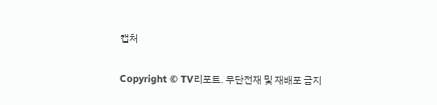캡처

Copyright © TV리포트. 무단전재 및 재배포 금지